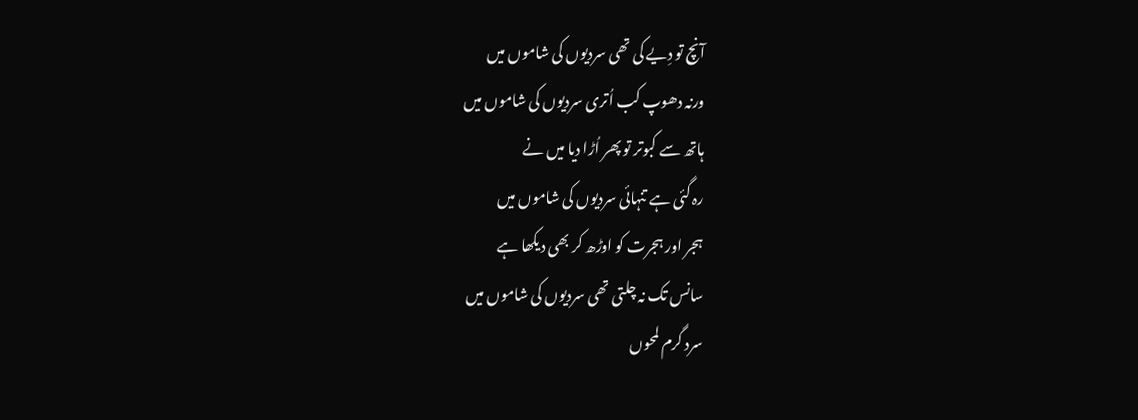آنچ تو دِیے کی تھی سردیوں کی شاموں میں
ورنہ دھوپ کب اُتری سردیوں کی شاموں میں
ہاتھ سے کبوتر تو پھر اُڑا دیا میں نے
رہ گئی ہے تنہائی سردیوں کی شاموں میں
ہجر اور ہجرت کو اوڑھ کر بھی دیکھا ہے
سانس تک نہ چلتی تھی سردیوں کی شاموں میں
سرد گرم لمحوں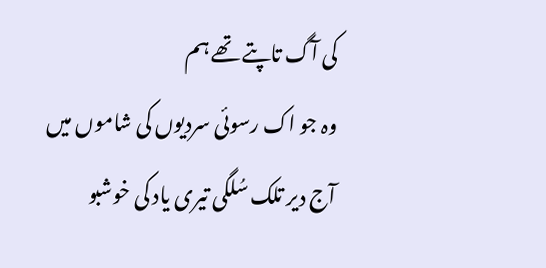کی آگ تاپتے تھے ہم
وہ جو اک رسوئی سردیوں کی شاموں میں
آج دیر تلک سُلگی تیری یاد کی خوشبو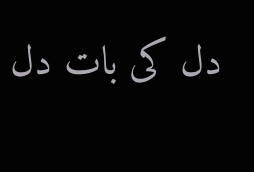دل کی بات دل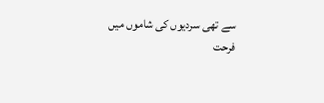سے تھی سردیوں کی شاموں میں
فرحت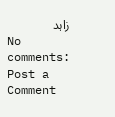زاہد
No comments:
Post a Comment